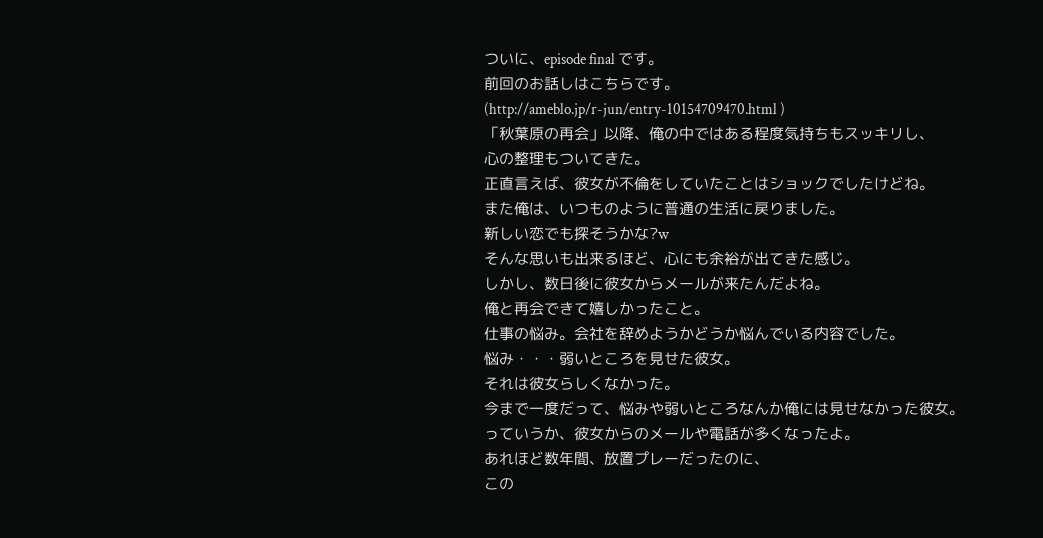ついに、episode final です。
前回のお話しはこちらです。
(http://ameblo.jp/r-jun/entry-10154709470.html )
「秋葉原の再会」以降、俺の中ではある程度気持ちもスッキリし、
心の整理もついてきた。
正直言えば、彼女が不倫をしていたことはショックでしたけどね。
また俺は、いつものように普通の生活に戻りました。
新しい恋でも探そうかな?w
そんな思いも出来るほど、心にも余裕が出てきた感じ。
しかし、数日後に彼女からメールが来たんだよね。
俺と再会できて嬉しかったこと。
仕事の悩み。会社を辞めようかどうか悩んでいる内容でした。
悩み・・・弱いところを見せた彼女。
それは彼女らしくなかった。
今まで一度だって、悩みや弱いところなんか俺には見せなかった彼女。
っていうか、彼女からのメールや電話が多くなったよ。
あれほど数年間、放置プレーだったのに、
この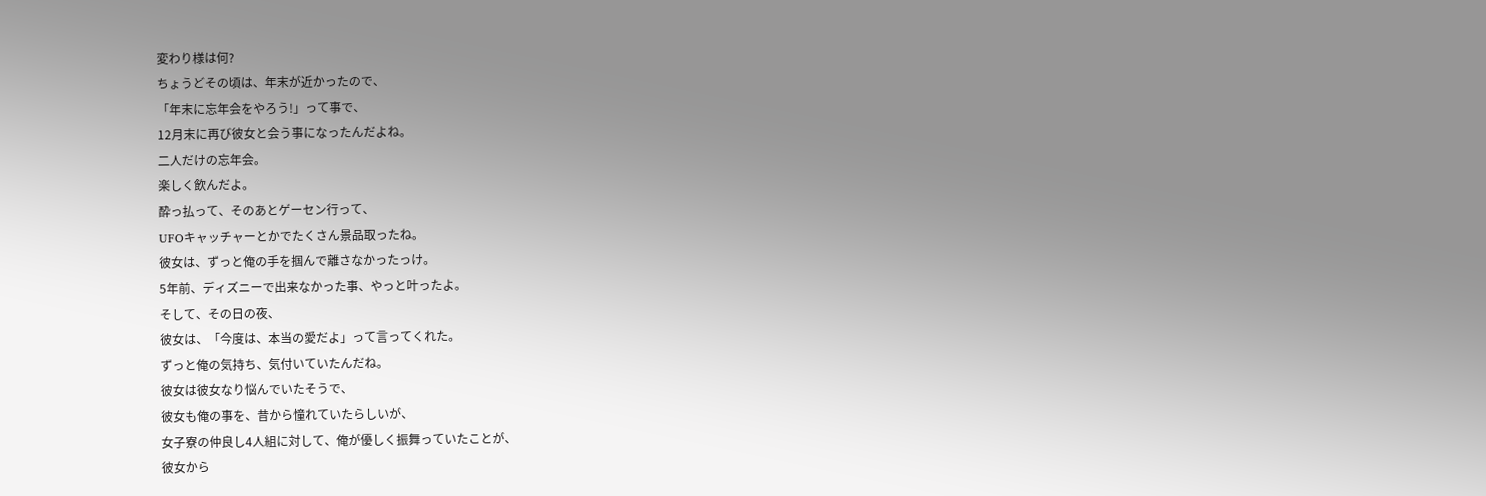変わり様は何?
ちょうどその頃は、年末が近かったので、
「年末に忘年会をやろう!」って事で、
12月末に再び彼女と会う事になったんだよね。
二人だけの忘年会。
楽しく飲んだよ。
酔っ払って、そのあとゲーセン行って、
UFOキャッチャーとかでたくさん景品取ったね。
彼女は、ずっと俺の手を掴んで離さなかったっけ。
5年前、ディズニーで出来なかった事、やっと叶ったよ。
そして、その日の夜、
彼女は、「今度は、本当の愛だよ」って言ってくれた。
ずっと俺の気持ち、気付いていたんだね。
彼女は彼女なり悩んでいたそうで、
彼女も俺の事を、昔から憧れていたらしいが、
女子寮の仲良し4人組に対して、俺が優しく振舞っていたことが、
彼女から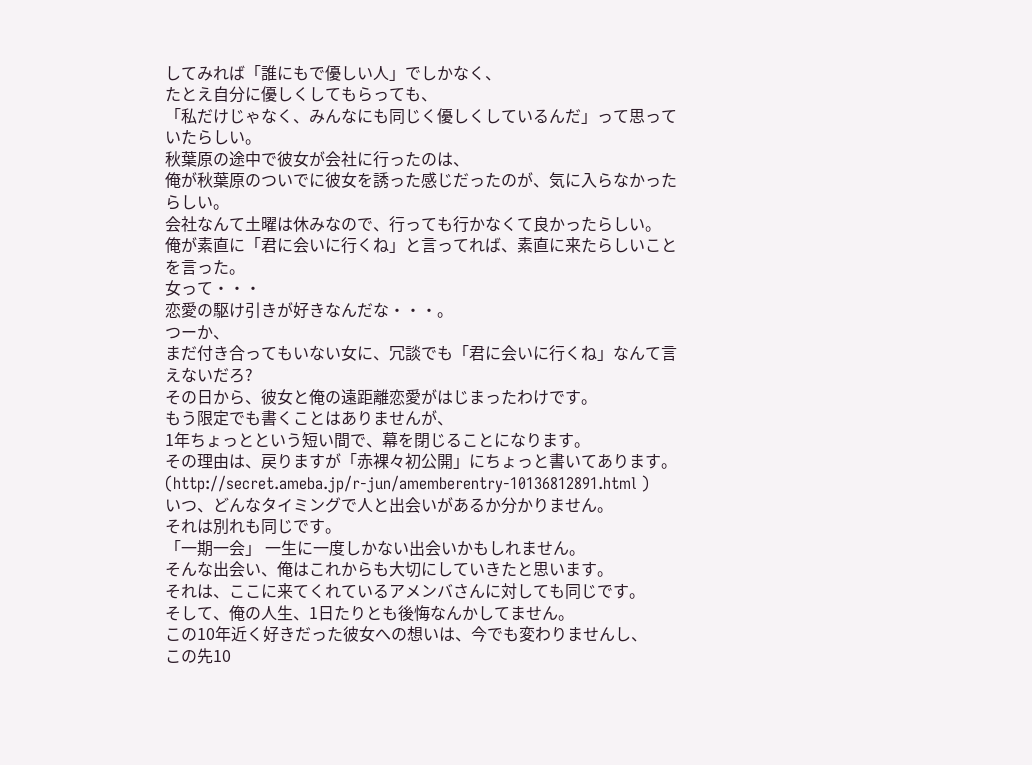してみれば「誰にもで優しい人」でしかなく、
たとえ自分に優しくしてもらっても、
「私だけじゃなく、みんなにも同じく優しくしているんだ」って思っていたらしい。
秋葉原の途中で彼女が会社に行ったのは、
俺が秋葉原のついでに彼女を誘った感じだったのが、気に入らなかったらしい。
会社なんて土曜は休みなので、行っても行かなくて良かったらしい。
俺が素直に「君に会いに行くね」と言ってれば、素直に来たらしいことを言った。
女って・・・
恋愛の駆け引きが好きなんだな・・・。
つーか、
まだ付き合ってもいない女に、冗談でも「君に会いに行くね」なんて言えないだろ?
その日から、彼女と俺の遠距離恋愛がはじまったわけです。
もう限定でも書くことはありませんが、
1年ちょっとという短い間で、幕を閉じることになります。
その理由は、戻りますが「赤裸々初公開」にちょっと書いてあります。
(http://secret.ameba.jp/r-jun/amemberentry-10136812891.html )
いつ、どんなタイミングで人と出会いがあるか分かりません。
それは別れも同じです。
「一期一会」 一生に一度しかない出会いかもしれません。
そんな出会い、俺はこれからも大切にしていきたと思います。
それは、ここに来てくれているアメンバさんに対しても同じです。
そして、俺の人生、1日たりとも後悔なんかしてません。
この10年近く好きだった彼女への想いは、今でも変わりませんし、
この先10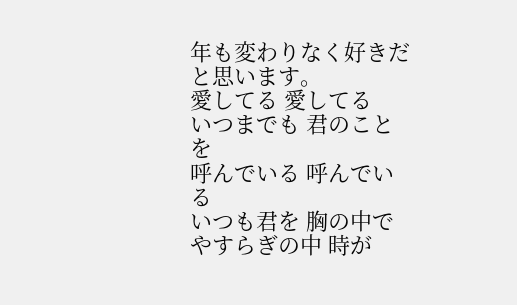年も変わりなく好きだと思います。
愛してる 愛してる
いつまでも 君のことを
呼んでいる 呼んでいる
いつも君を 胸の中で
やすらぎの中 時が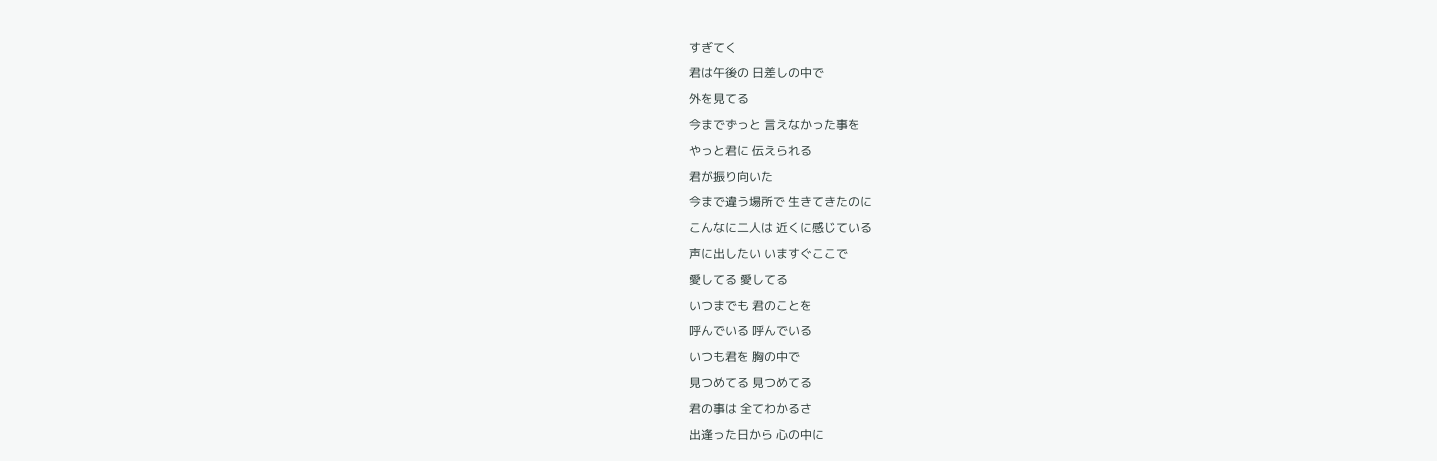すぎてく
君は午後の 日差しの中で
外を見てる
今までずっと 言えなかった事を
やっと君に 伝えられる
君が振り向いた
今まで違う場所で 生きてきたのに
こんなに二人は 近くに感じている
声に出したい いますぐここで
愛してる 愛してる
いつまでも 君のことを
呼んでいる 呼んでいる
いつも君を 胸の中で
見つめてる 見つめてる
君の事は 全てわかるさ
出逢った日から 心の中に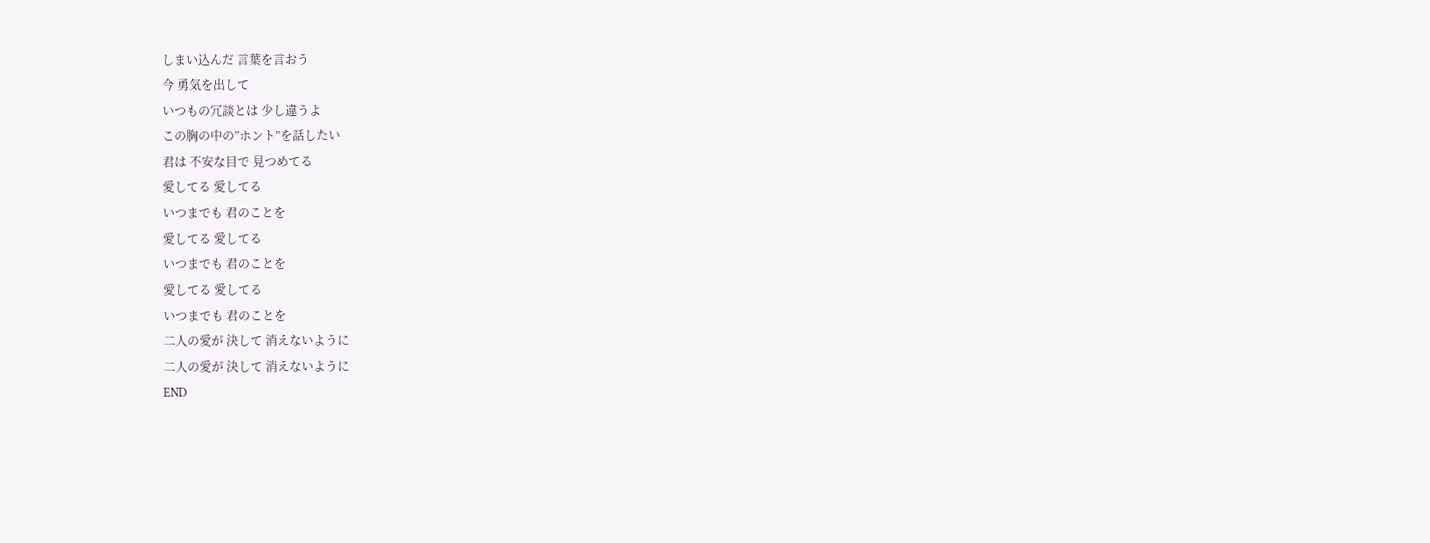しまい込んだ 言葉を言おう
今 勇気を出して
いつもの冗談とは 少し違うよ
この胸の中の”ホント”を話したい
君は 不安な目で 見つめてる
愛してる 愛してる
いつまでも 君のことを
愛してる 愛してる
いつまでも 君のことを
愛してる 愛してる
いつまでも 君のことを
二人の愛が 決して 消えないように
二人の愛が 決して 消えないように
END